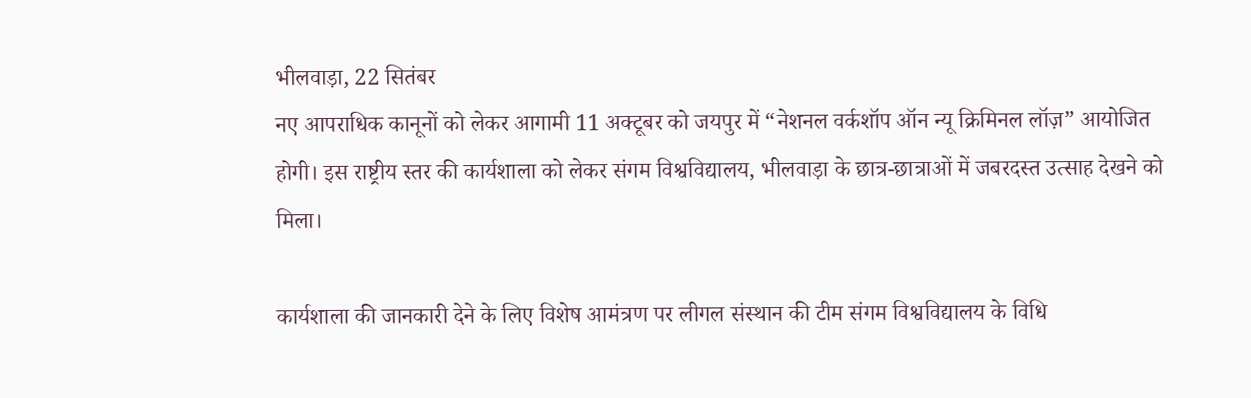भीलवाड़ा, 22 सितंबर
नए आपराधिक कानूनों को लेकर आगामी 11 अक्टूबर को जयपुर में “नेशनल वर्कशॉप ऑन न्यू क्रिमिनल लॉज़” आयोजित होगी। इस राष्ट्रीय स्तर की कार्यशाला को लेकर संगम विश्वविद्यालय, भीलवाड़ा के छात्र-छात्राओं में जबरदस्त उत्साह देखने को मिला।

कार्यशाला की जानकारी देने के लिए विशेष आमंत्रण पर लीगल संस्थान की टीम संगम विश्वविद्यालय के विधि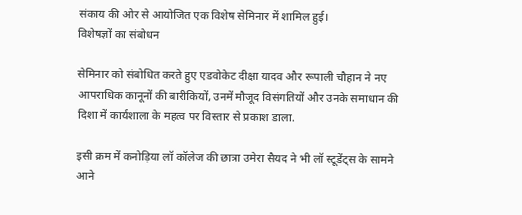संकाय की ओर से आयोजित एक विशेष सेमिनार में शामिल हुई।
विशेषज्ञों का संबोधन

सेमिनार को संबोधित करते हुए एडवोकेट दीक्षा यादव और रूपाली चौहान ने नए आपराधिक कानूनों की बारीकियों, उनमें मौजूद विसंगतियों और उनके समाधान की दिशा में कार्यशाला के महत्व पर विस्तार से प्रकाश डाला.

इसी क्रम में कनोड़िया लॉ कॉलेज की छात्रा उमेरा सैयद ने भी लॉ स्टूडेंट्स के सामने आने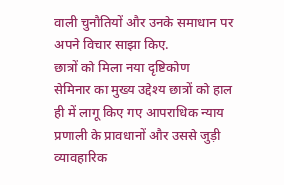वाली चुनौतियों और उनके समाधान पर अपने विचार साझा किए.
छात्रों को मिला नया दृष्टिकोण
सेमिनार का मुख्य उद्देश्य छात्रों को हाल ही में लागू किए गए आपराधिक न्याय प्रणाली के प्रावधानों और उससे जुड़ी व्यावहारिक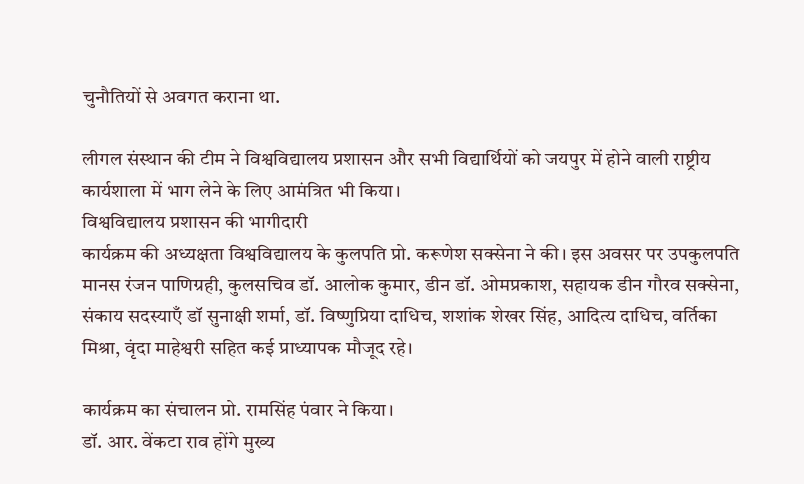चुनौतियों से अवगत कराना था.

लीगल संस्थान की टीम ने विश्वविद्यालय प्रशासन और सभी विद्यार्थियों को जयपुर में होने वाली राष्ट्रीय कार्यशाला में भाग लेने के लिए आमंत्रित भी किया।
विश्वविद्यालय प्रशासन की भागीदारी
कार्यक्रम की अध्यक्षता विश्वविद्यालय के कुलपति प्रो. करूणेश सक्सेना ने की। इस अवसर पर उपकुलपति मानस रंजन पाणिग्रही, कुलसचिव डॉ. आलोक कुमार, डीन डॉ. ओमप्रकाश, सहायक डीन गौरव सक्सेना, संकाय सदस्याएँ डॉ सुनाक्षी शर्मा, डॉ. विष्णुप्रिया दाधिच, शशांक शेखर सिंह, आदित्य दाधिच, वर्तिका मिश्रा, वृंदा माहेश्वरी सहित कई प्राध्यापक मौजूद रहे।

कार्यक्रम का संचालन प्रो. रामसिंह पंवार ने किया।
डॉ. आर. वेंकटा राव होंगे मुख्य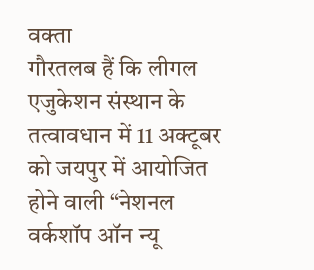वक्ता
गौरतलब हैं कि लीगल एजुकेशन संस्थान के तत्वावधान में 11 अक्टूबर को जयपुर में आयोजित होने वाली “नेशनल वर्कशॉप ऑन न्यू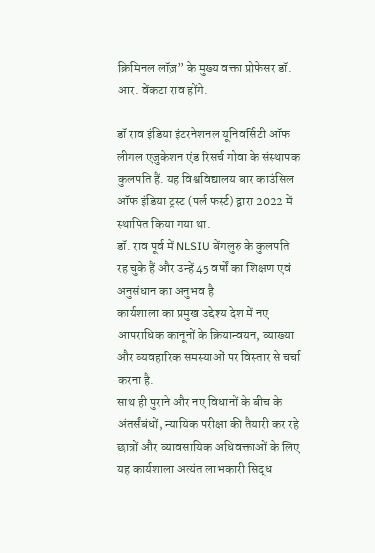क्रिमिनल लॉज़” के मुख्य वक्ता प्रोफेसर डॉ. आर. वेंकटा राव होंगे.

डॉ राव इंडिया इंटरनेशनल यूनिवर्सिटी ऑफ लीगल एजुकेशन एंड रिसर्च गोवा के संस्थापक कुलपति हैं. यह विश्वविद्यालय बार काउंसिल ऑफ इंडिया ट्रस्ट (पर्ल फर्स्ट) द्वारा 2022 में स्थापित किया गया था.
डॉ. राव पूर्व में NLSIU बेंगलुरु के कुलपति रह चुके हैं और उन्हें 45 वर्षों का शिक्षण एवं अनुसंधान का अनुभव है
कार्यशाला का प्रमुख उद्देश्य देश में नए आपराधिक कानूनों के क्रियान्वयन, व्याख्या और व्यवहारिक समस्याओं पर विस्तार से चर्चा करना है.
साथ ही पुराने और नए विधानों के बीच के अंतर्संबंधों, न्यायिक परीक्षा की तैयारी कर रहे छात्रों और व्यावसायिक अधिवक्ताओं के लिए यह कार्यशाला अत्यंत लाभकारी सिद्ध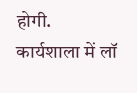होगी.
कार्यशाला में लॉ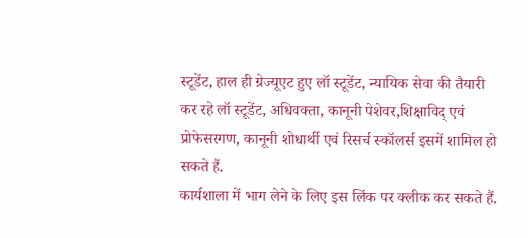स्टूडेंट, हाल ही ग्रेज्यूएट हुए लॉ स्टूडेंट, न्यायिक सेवा की तैयारी कर रहे लॉ स्टूडेंट, अधिवक्ता, कानूनी पेशेवर,शिक्षाविद् एवं प्रोफेसरगण, कानूनी शोधार्थी एवं रिसर्च स्कॉलर्स इसमें शामिल हो सकते हैं.
कार्यशाला में भाग लेने के लिए इस लिंक पर क्लीक कर सकते हैं.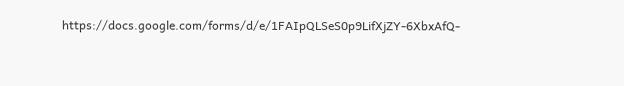https://docs.google.com/forms/d/e/1FAIpQLSeS0p9LifXjZY-6XbxAfQ-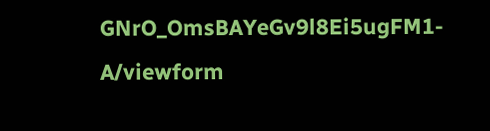GNrO_OmsBAYeGv9l8Ei5ugFM1-A/viewform